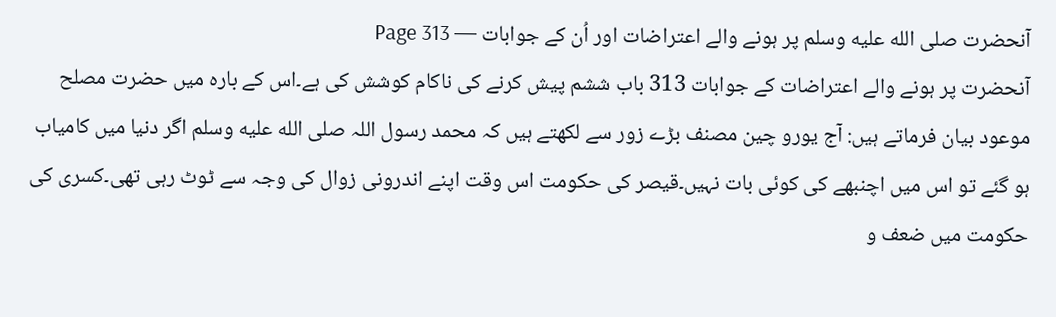آنحضرت صلى الله عليه وسلم پر ہونے والے اعتراضات اور اُن کے جوابات — Page 313
آنحضرت پر ہونے والے اعتراضات کے جوابات 313 باب ششم پیش کرنے کی ناکام کوشش کی ہے۔اس کے بارہ میں حضرت مصلح موعود بیان فرماتے ہیں: آج یورو چین مصنف بڑے زور سے لکھتے ہیں کہ محمد رسول اللہ صلى الله عليه وسلم اگر دنیا میں کامیاب ہو گئے تو اس میں اچنبھے کی کوئی بات نہیں۔قیصر کی حکومت اس وقت اپنے اندرونی زوال کی وجہ سے ٹوٹ رہی تھی۔کسری کی حکومت میں ضعف و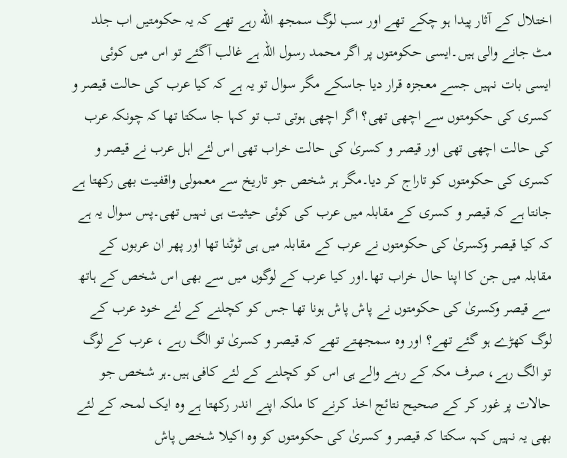اختلال کے آثار پیدا ہو چکے تھے اور سب لوگ سمجھ الله رہے تھے کہ یہ حکومتیں اب جلد مٹ جانے والی ہیں۔ایسی حکومتوں پر اگر محمد رسول اللہ ہے غالب آگئے تو اس میں کوئی ایسی بات نہیں جسے معجزہ قرار دیا جاسکے مگر سوال تو یہ ہے کہ کیا عرب کی حالت قیصر و کسری کی حکومتوں سے اچھی تھی؟ اگر اچھی ہوتی تب تو کہا جا سکتا تھا کہ چونکہ عرب کی حالت اچھی تھی اور قیصر و کسریٰ کی حالت خراب تھی اس لئے اہل عرب نے قیصر و کسری کی حکومتوں کو تاراج کر دیا۔مگر ہر شخص جو تاریخ سے معمولی واقفیت بھی رکھتا ہے جانتا ہے کہ قیصر و کسری کے مقابلہ میں عرب کی کوئی حیثیت ہی نہیں تھی۔پس سوال یہ ہے کہ کیا قیصر وکسریٰ کی حکومتوں نے عرب کے مقابلہ میں ہی ٹوٹنا تھا اور پھر ان عربوں کے مقابلہ میں جن کا اپنا حال خراب تھا۔اور کیا عرب کے لوگوں میں سے بھی اس شخص کے ہاتھ سے قیصر وکسریٰ کی حکومتوں نے پاش پاش ہونا تھا جس کو کچلنے کے لئے خود عرب کے لوگ کھڑے ہو گئے تھے؟ اور وہ سمجھتے تھے کہ قیصر و کسریٰ تو الگ رہے ، عرب کے لوگ تو الگ رہے، صرف مکہ کے رہنے والے ہی اس کو کچلنے کے لئے کافی ہیں۔ہر شخص جو حالات پر غور کر کے صحیح نتائج اخذ کرنے کا ملکہ اپنے اندر رکھتا ہے وہ ایک لمحہ کے لئے بھی یہ نہیں کہہ سکتا کہ قیصر و کسریٰ کی حکومتوں کو وہ اکیلا شخص پاش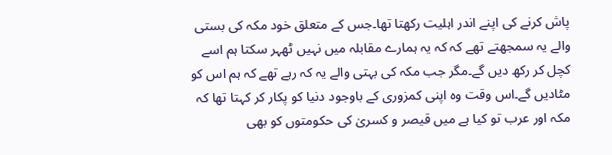پاش کرنے کی اپنے اندر اہلیت رکھتا تھا۔جس کے متعلق خود مکہ کی بستی والے یہ سمجھتے تھے کہ کہ یہ ہمارے مقابلہ میں نہیں ٹھہر سکتا ہم اسے کچل کر رکھ دیں گے۔مگر جب مکہ کی بہتی والے یہ کہ رہے تھے کہ ہم اس کو مٹادیں گے۔اس وقت وہ اپنی کمزوری کے باوجود دنیا کو پکار کر کہتا تھا کہ مکہ اور عرب تو کیا ہے میں قیصر و کسریٰ کی حکومتوں کو بھی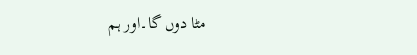مٹا دوں گا۔اور ہم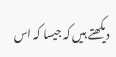دیکھتے ہیں کہ جیسا کہ اس